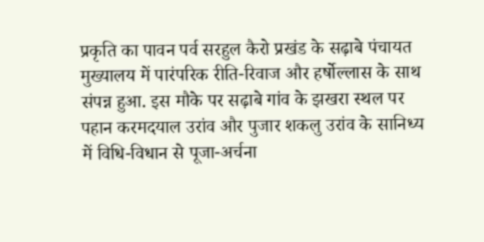प्रकृति का पावन पर्व सरहुल कैरो प्रखंड के सढ़ाबे पंचायत मुख्यालय में पारंपरिक रीति-रिवाज और हर्षोल्लास के साथ संपन्न हुआ. इस मौके पर सढ़ाबे गांव के झखरा स्थल पर पहान करमदयाल उरांव और पुजार शकलु उरांव के सानिध्य में विधि-विधान से पूजा-अर्चना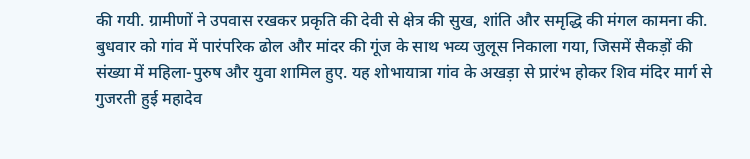की गयी. ग्रामीणों ने उपवास रखकर प्रकृति की देवी से क्षेत्र की सुख, शांति और समृद्धि की मंगल कामना की. बुधवार को गांव में पारंपरिक ढोल और मांदर की गूंज के साथ भव्य जुलूस निकाला गया, जिसमें सैकड़ों की संख्या में महिला-पुरुष और युवा शामिल हुए. यह शोभायात्रा गांव के अखड़ा से प्रारंभ होकर शिव मंदिर मार्ग से गुजरती हुई महादेव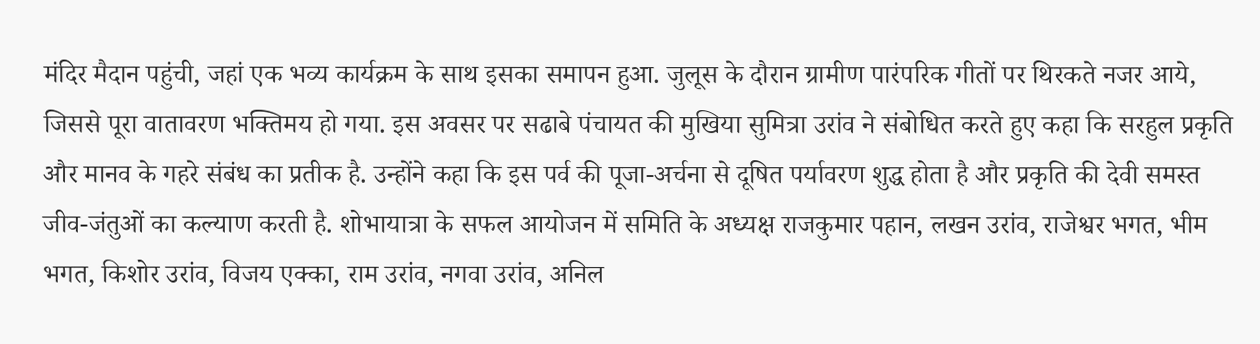मंदिर मैदान पहुंची, जहां एक भव्य कार्यक्रम के साथ इसका समापन हुआ. जुलूस के दौरान ग्रामीण पारंपरिक गीतों पर थिरकते नजर आये, जिससे पूरा वातावरण भक्तिमय हो गया. इस अवसर पर सढाबे पंचायत की मुखिया सुमित्रा उरांव ने संबोधित करते हुए कहा कि सरहुल प्रकृति और मानव के गहरे संबंध का प्रतीक है. उन्होंने कहा कि इस पर्व की पूजा-अर्चना से दूषित पर्यावरण शुद्ध होता है और प्रकृति की देवी समस्त जीव-जंतुओं का कल्याण करती है. शोभायात्रा के सफल आयोजन में समिति के अध्यक्ष राजकुमार पहान, लखन उरांव, राजेश्वर भगत, भीम भगत, किशोर उरांव, विजय एक्का, राम उरांव, नगवा उरांव, अनिल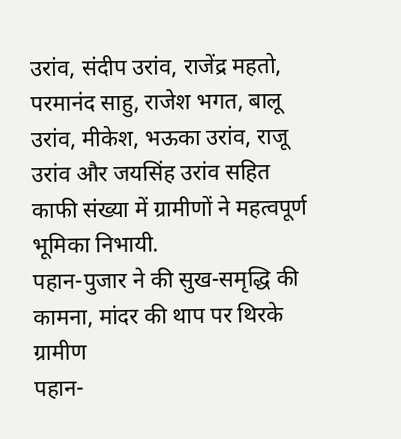उरांव, संदीप उरांव, राजेंद्र महतो, परमानंद साहु, राजेश भगत, बालू उरांव, मीकेश, भऊका उरांव, राजू उरांव और जयसिंह उरांव सहित काफी संख्या में ग्रामीणों ने महत्वपूर्ण भूमिका निभायी.
पहान-पुजार ने की सुख-समृद्धि की कामना, मांदर की थाप पर थिरके ग्रामीण
पहान-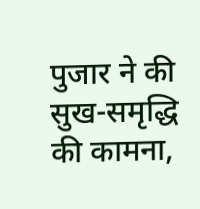पुजार ने की सुख-समृद्धि की कामना,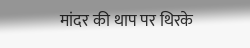मांदर की थाप पर थिरके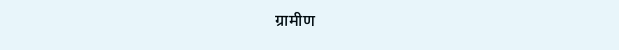ग्रामीण